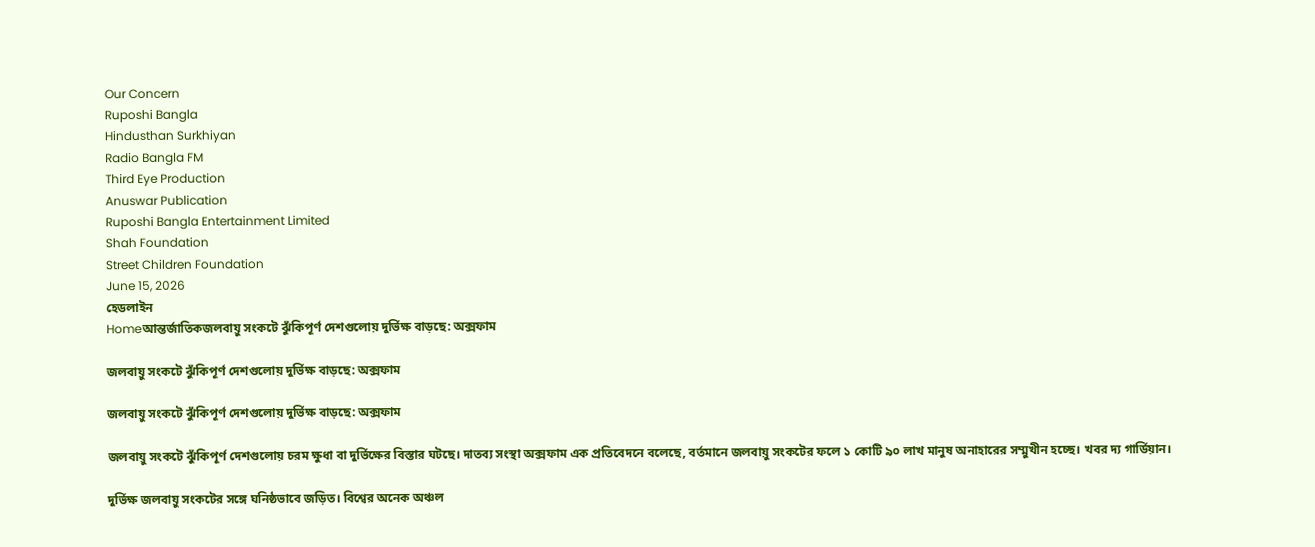Our Concern
Ruposhi Bangla
Hindusthan Surkhiyan
Radio Bangla FM
Third Eye Production
Anuswar Publication
Ruposhi Bangla Entertainment Limited
Shah Foundation
Street Children Foundation
June 15, 2026
হেডলাইন
Homeআন্তর্জাতিকজলবায়ু সংকটে ঝুঁকিপূর্ণ দেশগুলোয় দুর্ভিক্ষ বাড়ছে: অক্সফাম

জলবায়ু সংকটে ঝুঁকিপূর্ণ দেশগুলোয় দুর্ভিক্ষ বাড়ছে: অক্সফাম

জলবায়ু সংকটে ঝুঁকিপূর্ণ দেশগুলোয় দুর্ভিক্ষ বাড়ছে: অক্সফাম

জলবায়ু সংকটে ঝুঁকিপূর্ণ দেশগুলোয় চরম ক্ষুধা বা দুর্ভিক্ষের বিস্তার ঘটছে। দাতব্য সংস্থা অক্সফাম এক প্রতিবেদনে বলেছে, বর্তমানে জলবায়ু সংকটের ফলে ১ কোটি ৯০ লাখ মানুষ অনাহারের সম্মুখীন হচ্ছে। খবর দ্য গার্ডিয়ান।

দুর্ভিক্ষ জলবায়ু সংকটের সঙ্গে ঘনিষ্ঠভাবে জড়িত। বিশ্বের অনেক অঞ্চল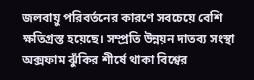জলবায়ু পরিবর্তনের কারণে সবচেয়ে বেশি ক্ষতিগ্রস্ত হয়েছে। সম্প্রতি উন্নয়ন দাতব্য সংস্থা অক্সফাম ঝুঁকির শীর্ষে থাকা বিশ্বের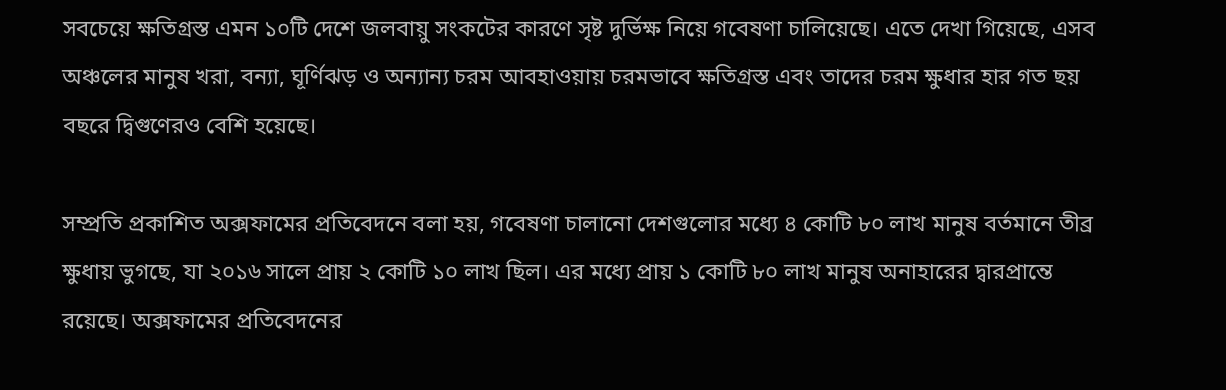সবচেয়ে ক্ষতিগ্রস্ত এমন ১০টি দেশে জলবায়ু সংকটের কারণে সৃষ্ট দুর্ভিক্ষ নিয়ে গবেষণা চালিয়েছে। এতে দেখা গিয়েছে, এসব অঞ্চলের মানুষ খরা, বন্যা, ঘূর্ণিঝড় ও অন্যান্য চরম আবহাওয়ায় চরমভাবে ক্ষতিগ্রস্ত এবং তাদের চরম ক্ষুধার হার গত ছয় বছরে দ্বিগুণেরও বেশি হয়েছে।

সম্প্রতি প্রকাশিত অক্সফামের প্রতিবেদনে বলা হয়, গবেষণা চালানো দেশগুলোর মধ্যে ৪ কোটি ৮০ লাখ মানুষ বর্তমানে তীব্র ক্ষুধায় ভুগছে, যা ২০১৬ সালে প্রায় ২ কোটি ১০ লাখ ছিল। এর মধ্যে প্রায় ১ কোটি ৮০ লাখ মানুষ অনাহারের দ্বারপ্রান্তে রয়েছে। অক্সফামের প্রতিবেদনের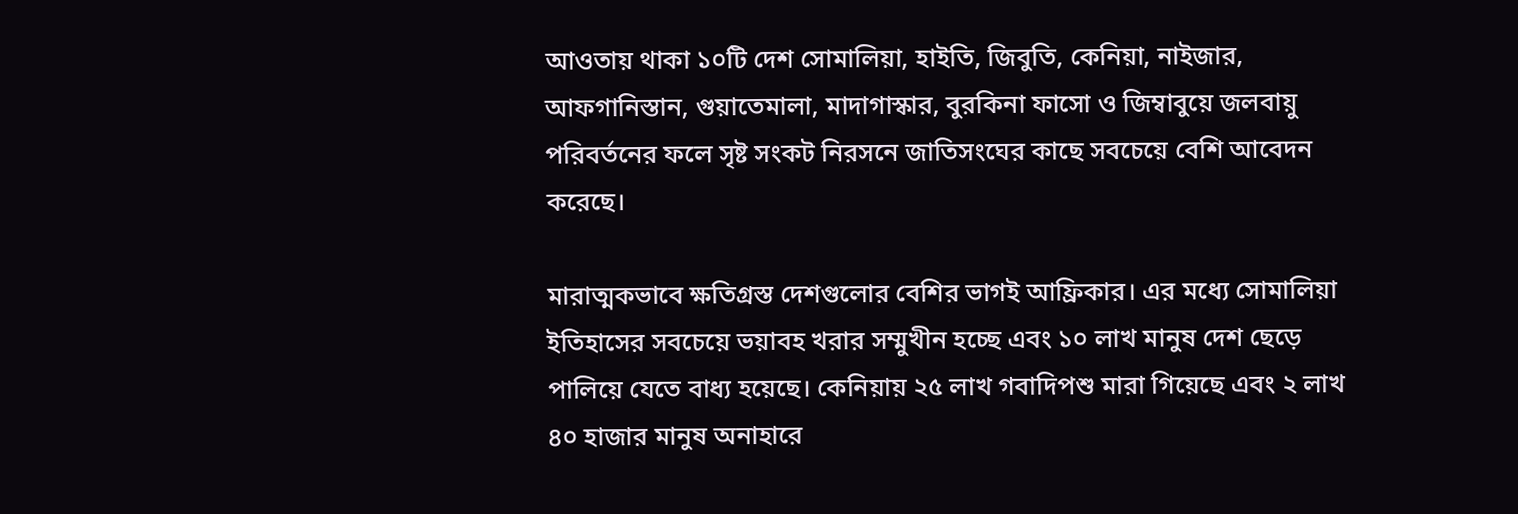আওতায় থাকা ১০টি দেশ সোমালিয়া, হাইতি, জিবুতি, কেনিয়া, নাইজার, আফগানিস্তান, গুয়াতেমালা, মাদাগাস্কার, বুরকিনা ফাসো ও জিম্বাবুয়ে জলবায়ু পরিবর্তনের ফলে সৃষ্ট সংকট নিরসনে জাতিসংঘের কাছে সবচেয়ে বেশি আবেদন করেছে।

মারাত্মকভাবে ক্ষতিগ্রস্ত দেশগুলোর বেশির ভাগই আফ্রিকার। এর মধ্যে সোমালিয়া ইতিহাসের সবচেয়ে ভয়াবহ খরার সম্মুখীন হচ্ছে এবং ১০ লাখ মানুষ দেশ ছেড়ে পালিয়ে যেতে বাধ্য হয়েছে। কেনিয়ায় ২৫ লাখ গবাদিপশু মারা গিয়েছে এবং ২ লাখ ৪০ হাজার মানুষ অনাহারে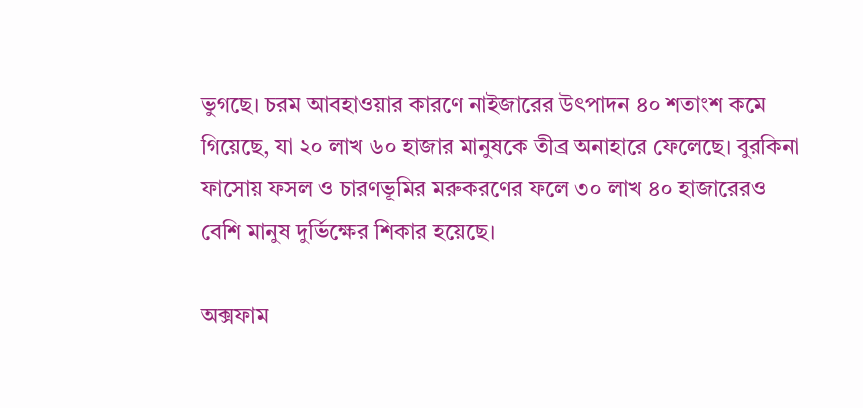ভুগছে। চরম আবহাওয়ার কারণে নাইজারের উৎপাদন ৪০ শতাংশ কমে গিয়েছে, যা ২০ লাখ ৬০ হাজার মানুষকে তীব্র অনাহারে ফেলেছে। বুরকিনা ফাসোয় ফসল ও চারণভূমির মরুকরণের ফলে ৩০ লাখ ৪০ হাজারেরও বেশি মানুষ দুর্ভিক্ষের শিকার হয়েছে।

অক্সফাম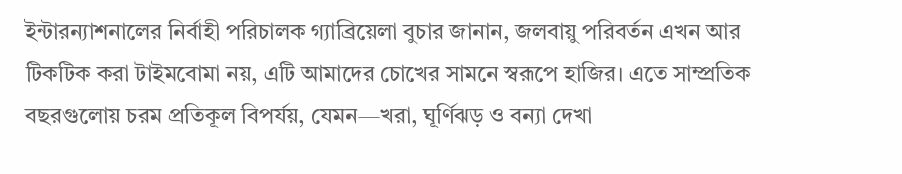ইন্টারন্যাশনালের নির্বাহী পরিচালক গ্যাব্রিয়েলা বুচার জানান, জলবায়ু পরিবর্তন এখন আর টিকটিক করা টাইমবোমা নয়, এটি আমাদের চোখের সামনে স্বরূপে হাজির। এতে সাম্প্রতিক বছরগুলোয় চরম প্রতিকূল বিপর্যয়, যেমন—খরা, ঘূর্ণিঝড় ও বন্যা দেখা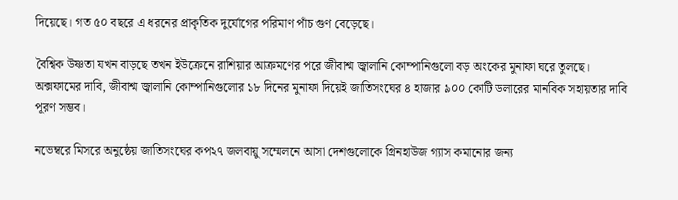দিয়েছে। গত ৫০ বছরে এ ধরনের প্রাকৃতিক দুর্যোগের পরিমাণ পাঁচ গুণ বেড়েছে।

বৈশ্বিক উষ্ণতা যখন বাড়ছে তখন ইউক্রেনে রাশিয়ার আক্রমণের পরে জীবাশ্ম জ্বালানি কোম্পানিগুলো বড় অংকের মুনাফা ঘরে তুলছে। অক্সফামের দাবি, জীবাশ্ম জ্বালানি কোম্পানিগুলোর ১৮ দিনের মুনাফা দিয়েই জাতিসংঘের ৪ হাজার ৯০০ কোটি ডলারের মানবিক সহায়তার দাবি পূরণ সম্ভব।

নভেম্বরে মিসরে অনুষ্ঠেয় জাতিসংঘের কপ২৭ জলবায়ু সম্মেলনে আসা দেশগুলোকে গ্রিনহাউজ গ্যাস কমানোর জন্য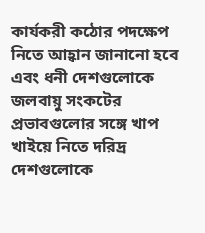কার্যকরী কঠোর পদক্ষেপ নিতে আহ্বান জানানো হবে এবং ধনী দেশগুলোকে জলবায়ু সংকটের প্রভাবগুলোর সঙ্গে খাপ খাইয়ে নিতে দরিদ্র দেশগুলোকে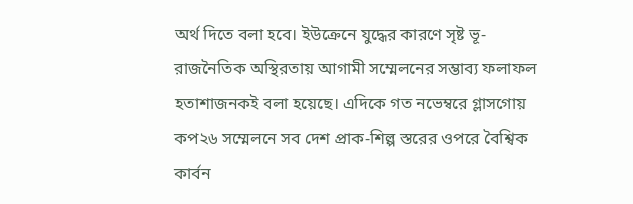অর্থ দিতে বলা হবে। ইউক্রেনে যুদ্ধের কারণে সৃষ্ট ভূ-রাজনৈতিক অস্থিরতায় আগামী সম্মেলনের সম্ভাব্য ফলাফল হতাশাজনকই বলা হয়েছে। এদিকে গত নভেম্বরে গ্লাসগোয় কপ২৬ সম্মেলনে সব দেশ প্রাক-শিল্প স্তরের ওপরে বৈশ্বিক কার্বন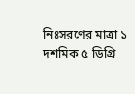নিঃসরণের মাত্রা ১ দশমিক ৫ ডিগ্রি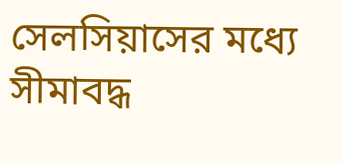সেলসিয়াসের মধ্যে সীমাবদ্ধ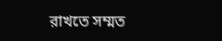রাখতে সম্মত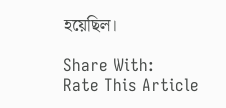হয়েছিল।

Share With:
Rate This Article